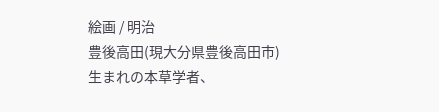絵画 / 明治
豊後高田(現大分県豊後高田市)生まれの本草学者、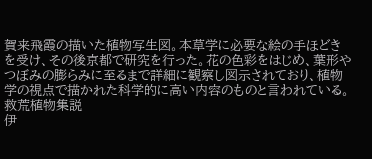賀来飛霞の描いた植物写生図。本草学に必要な絵の手ほどきを受け、その後京都で研究を行った。花の色彩をはじめ、葉形やつぼみの膨らみに至るまで詳細に観察し図示されており、植物学の視点で描かれた科学的に高い内容のものと言われている。
救荒植物集説
伊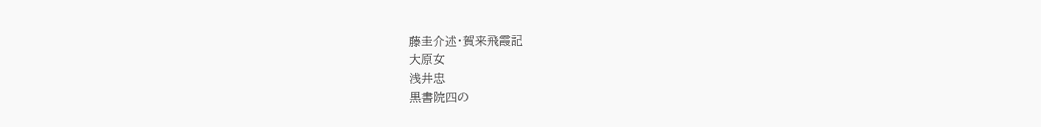藤圭介述・賀来飛霞記
大原女
浅井忠
黒書院四の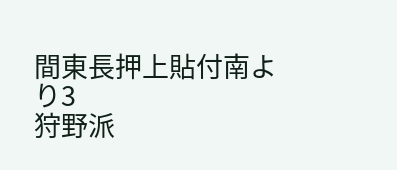間東長押上貼付南より3
狩野派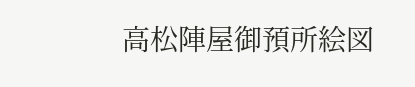高松陣屋御預所絵図